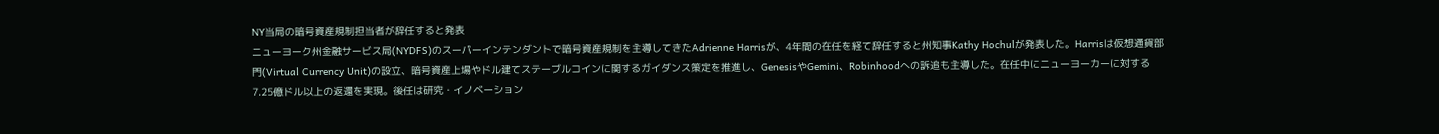NY当局の暗号資産規制担当者が辞任すると発表
ニューヨーク州金融サービス局(NYDFS)のスーパーインテンダントで暗号資産規制を主導してきたAdrienne Harrisが、4年間の在任を経て辞任すると州知事Kathy Hochulが発表した。Harrisは仮想通貨部門(Virtual Currency Unit)の設立、暗号資産上場やドル建てステーブルコインに関するガイダンス策定を推進し、GenesisやGemini、Robinhoodへの訴追も主導した。在任中にニューヨーカーに対する7.25億ドル以上の返還を実現。後任は研究・イノベーション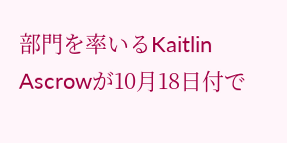部門を率いるKaitlin Ascrowが10月18日付で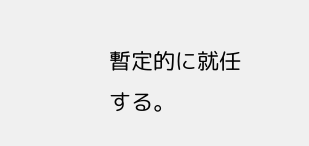暫定的に就任する。